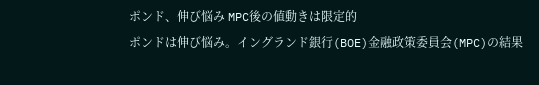ポンド、伸び悩み MPC後の値動きは限定的
ポンドは伸び悩み。イングランド銀行(BOE)金融政策委員会(MPC)の結果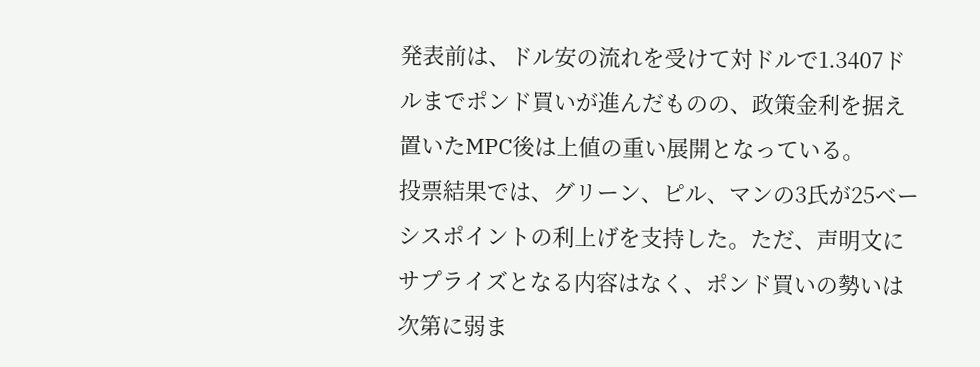発表前は、ドル安の流れを受けて対ドルで1.3407ドルまでポンド買いが進んだものの、政策金利を据え置いたMPC後は上値の重い展開となっている。
投票結果では、グリーン、ピル、マンの3氏が25ベーシスポイントの利上げを支持した。ただ、声明文にサプライズとなる内容はなく、ポンド買いの勢いは次第に弱ま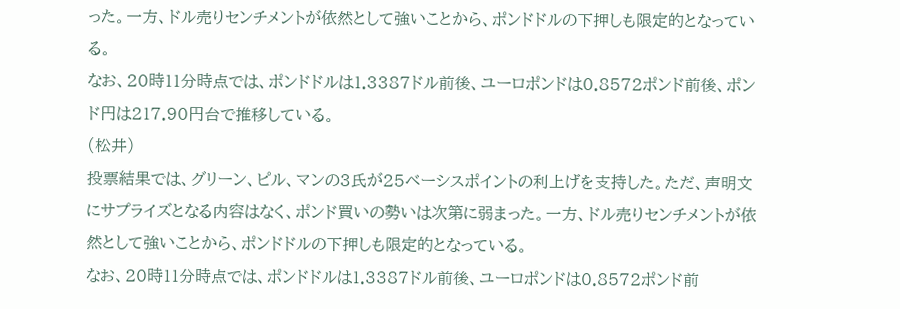った。一方、ドル売りセンチメントが依然として強いことから、ポンドドルの下押しも限定的となっている。
なお、20時11分時点では、ポンドドルは1.3387ドル前後、ユーロポンドは0.8572ポンド前後、ポンド円は217.90円台で推移している。
(松井)
投票結果では、グリーン、ピル、マンの3氏が25ベーシスポイントの利上げを支持した。ただ、声明文にサプライズとなる内容はなく、ポンド買いの勢いは次第に弱まった。一方、ドル売りセンチメントが依然として強いことから、ポンドドルの下押しも限定的となっている。
なお、20時11分時点では、ポンドドルは1.3387ドル前後、ユーロポンドは0.8572ポンド前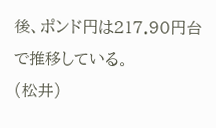後、ポンド円は217.90円台で推移している。
(松井)